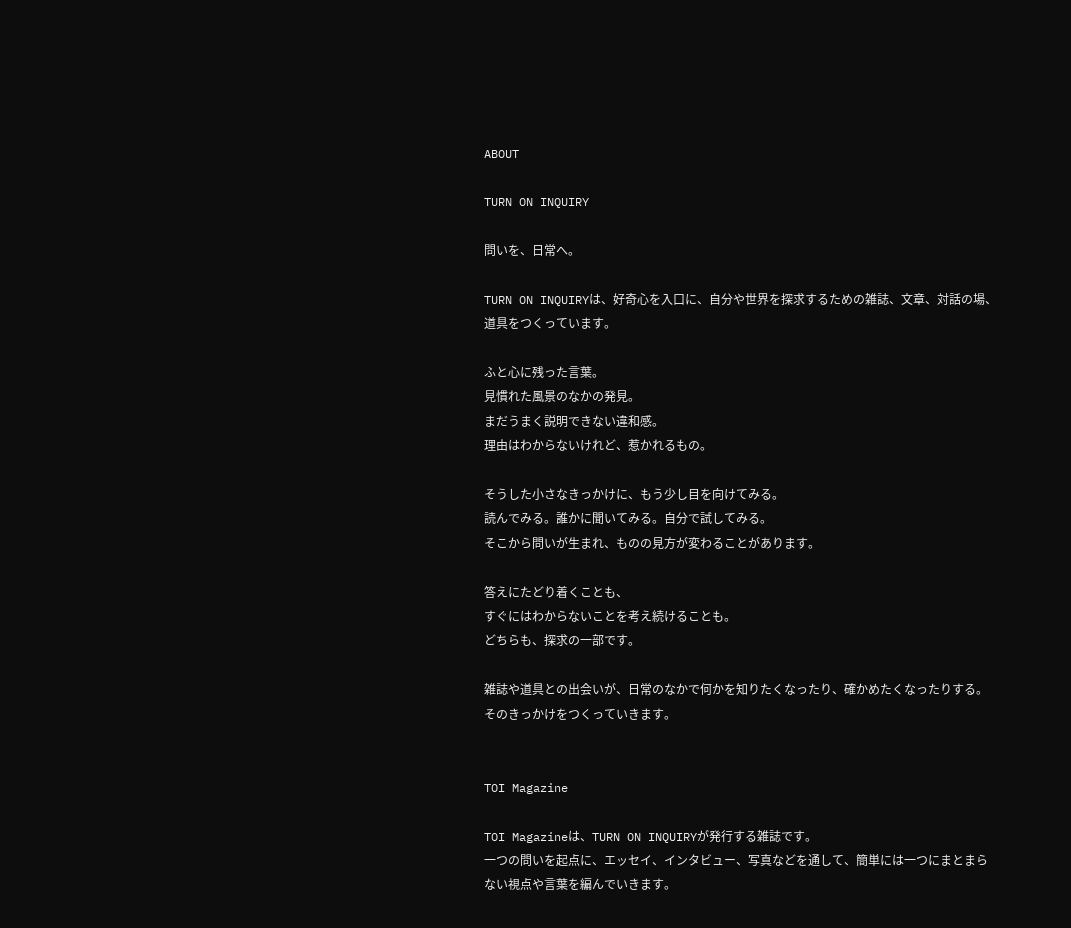ABOUT

TURN ON INQUIRY

問いを、日常へ。

TURN ON INQUIRYは、好奇心を入口に、自分や世界を探求するための雑誌、文章、対話の場、道具をつくっています。

ふと心に残った言葉。
見慣れた風景のなかの発見。
まだうまく説明できない違和感。
理由はわからないけれど、惹かれるもの。

そうした小さなきっかけに、もう少し目を向けてみる。
読んでみる。誰かに聞いてみる。自分で試してみる。
そこから問いが生まれ、ものの見方が変わることがあります。

答えにたどり着くことも、
すぐにはわからないことを考え続けることも。
どちらも、探求の一部です。

雑誌や道具との出会いが、日常のなかで何かを知りたくなったり、確かめたくなったりする。そのきっかけをつくっていきます。


TOI Magazine

TOI Magazineは、TURN ON INQUIRYが発行する雑誌です。
一つの問いを起点に、エッセイ、インタビュー、写真などを通して、簡単には一つにまとまらない視点や言葉を編んでいきます。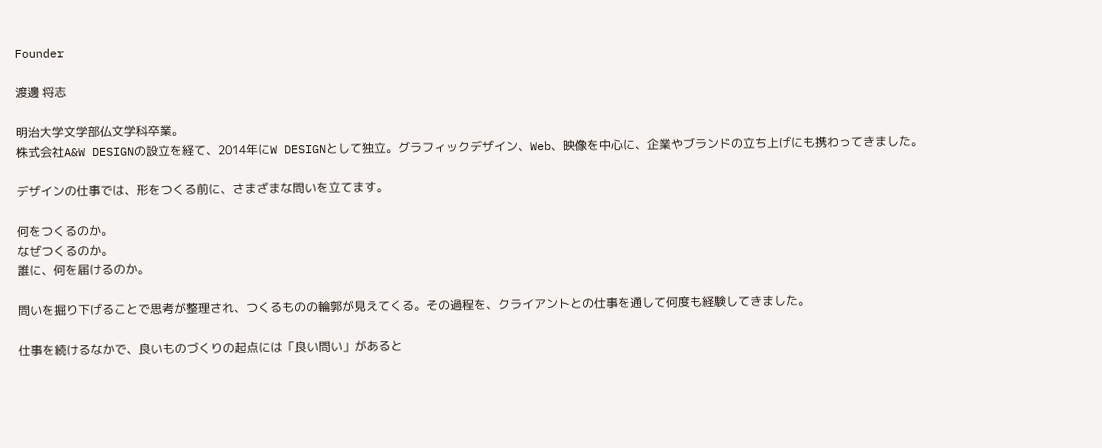Founder

渡邊 将志

明治大学文学部仏文学科卒業。
株式会社A&W DESIGNの設立を経て、2014年にW DESIGNとして独立。グラフィックデザイン、Web、映像を中心に、企業やブランドの立ち上げにも携わってきました。

デザインの仕事では、形をつくる前に、さまざまな問いを立てます。

何をつくるのか。
なぜつくるのか。
誰に、何を届けるのか。

問いを掘り下げることで思考が整理され、つくるものの輪郭が見えてくる。その過程を、クライアントとの仕事を通して何度も経験してきました。

仕事を続けるなかで、良いものづくりの起点には「良い問い」があると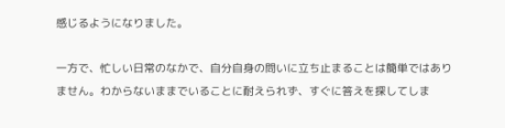感じるようになりました。

一方で、忙しい日常のなかで、自分自身の問いに立ち止まることは簡単ではありません。わからないままでいることに耐えられず、すぐに答えを探してしま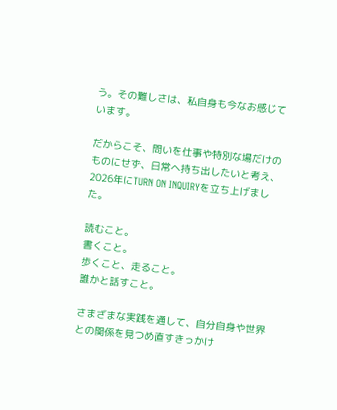う。その難しさは、私自身も今なお感じています。

だからこそ、問いを仕事や特別な場だけのものにせず、日常へ持ち出したいと考え、2026年にTURN ON INQUIRYを立ち上げました。

読むこと。
書くこと。
歩くこと、走ること。
誰かと話すこと。

さまざまな実践を通して、自分自身や世界との関係を見つめ直すきっかけ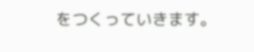をつくっていきます。